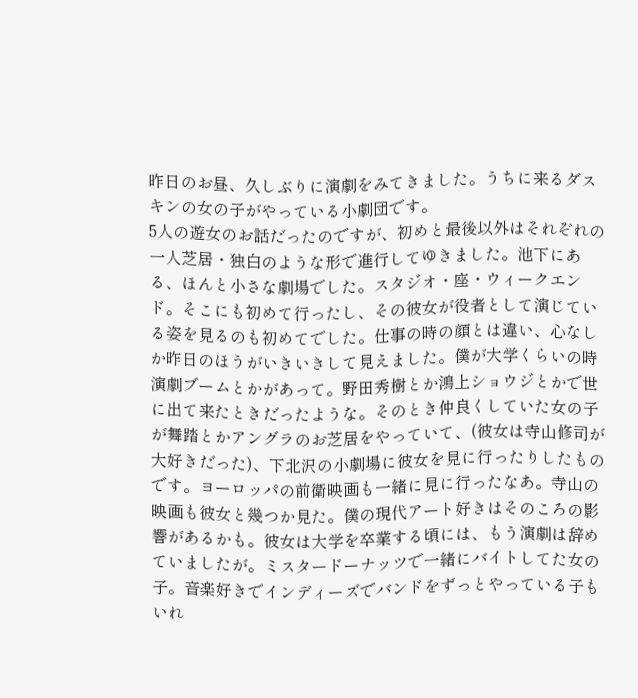昨日のお昼、久しぶりに演劇をみてきました。うちに来るダスキンの女の子がやっている小劇団です。
5人の遊女のお話だったのですが、初めと最後以外はそれぞれの一人芝居・独白のような形で進行してゆきました。池下にある、ほんと小さな劇場でした。スタジオ・座・ウィークエンド。そこにも初めて行ったし、その彼女が役者として演じている姿を見るのも初めてでした。仕事の時の顔とは違い、心なしか昨日のほうがいきいきして見えました。僕が大学くらいの時演劇ブームとかがあって。野田秀樹とか鴻上ショウジとかで世に出て来たときだったような。そのとき仲良くしていた女の子が舞踏とかアングラのお芝居をやっていて、(彼女は寺山修司が大好きだった)、下北沢の小劇場に彼女を見に行ったりしたものです。ヨーロッパの前衛映画も一緒に見に行ったなあ。寺山の映画も彼女と幾つか見た。僕の現代アート好きはそのころの影響があるかも。彼女は大学を卒業する頃には、もう演劇は辞めていましたが。ミスタードーナッツで一緒にバイトしてた女の子。音楽好きでインディーズでバンドをずっとやっている子もいれ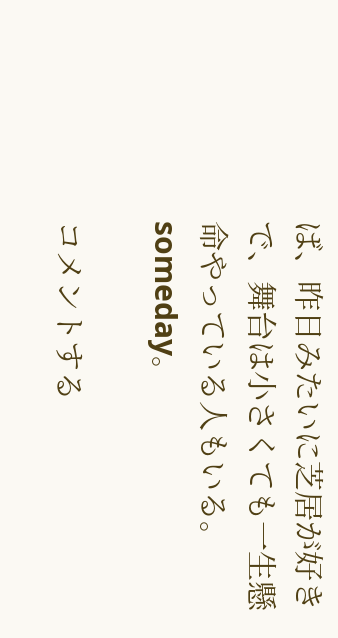ば、昨日みたいに芝居が好きで、舞台は小さくても一生懸命やっている人もいる。someday。

コメントする